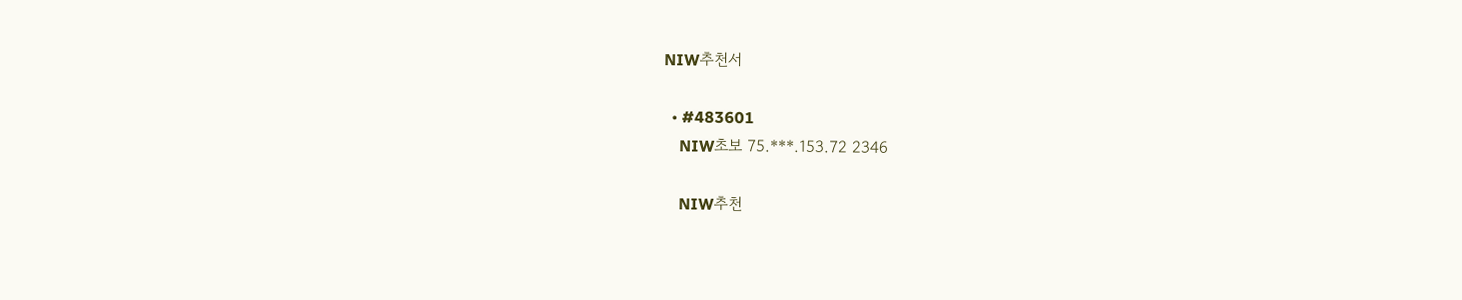NIW추천서

  • #483601
    NIW초보 75.***.153.72 2346

    NIW추천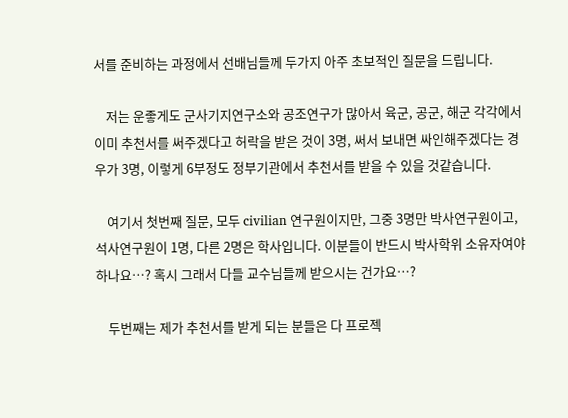서를 준비하는 과정에서 선배님들께 두가지 아주 초보적인 질문을 드립니다.

    저는 운좋게도 군사기지연구소와 공조연구가 많아서 육군, 공군, 해군 각각에서 이미 추천서를 써주겠다고 허락을 받은 것이 3명, 써서 보내면 싸인해주겠다는 경우가 3명, 이렇게 6부정도 정부기관에서 추천서를 받을 수 있을 것같습니다.

    여기서 첫번째 질문, 모두 civilian 연구원이지만, 그중 3명만 박사연구원이고, 석사연구원이 1명, 다른 2명은 학사입니다. 이분들이 반드시 박사학위 소유자여야하나요…? 혹시 그래서 다들 교수님들께 받으시는 건가요…?

    두번째는 제가 추천서를 받게 되는 분들은 다 프로젝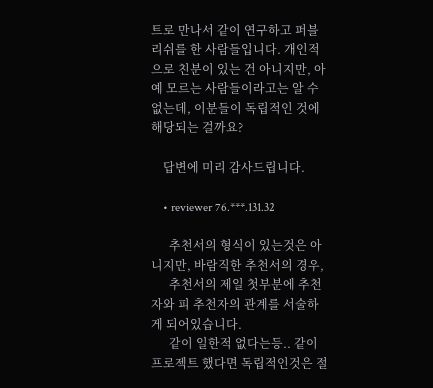트로 만나서 같이 연구하고 퍼블리쉬를 한 사람들입니다. 개인적으로 친분이 있는 건 아니지만, 아예 모르는 사람들이라고는 알 수 없는데, 이분들이 독립적인 것에 해당되는 걸까요?

    답변에 미리 감사드립니다.

    • reviewer 76.***.131.32

      추천서의 형식이 있는것은 아니지만, 바람직한 추천서의 경우,
      추천서의 제일 첫부분에 추천자와 피 추천자의 관계를 서술하게 되어있습니다.
      같이 일한적 없다는등.. 같이 프로젝트 했다면 독립적인것은 절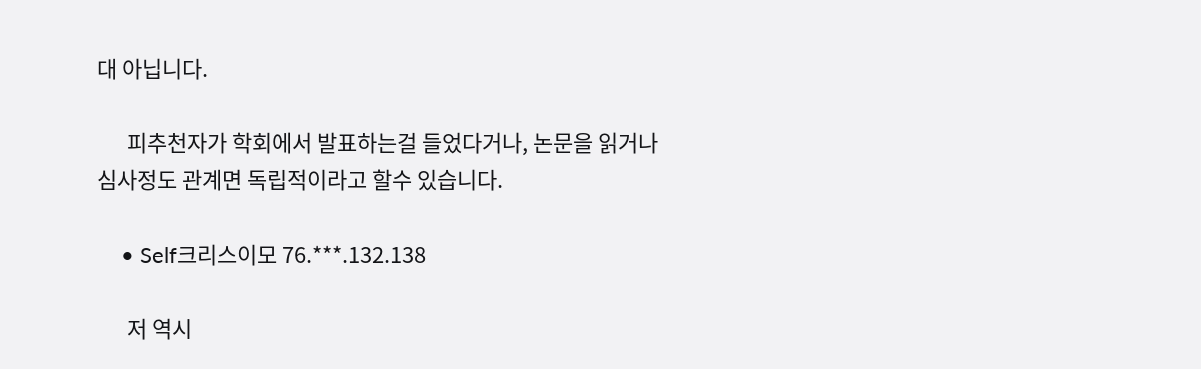대 아닙니다.

      피추천자가 학회에서 발표하는걸 들었다거나, 논문을 읽거나 심사정도 관계면 독립적이라고 할수 있습니다.

    • Self크리스이모 76.***.132.138

      저 역시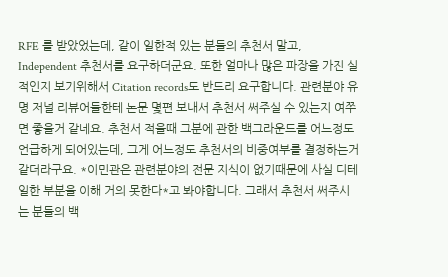RFE 를 받았었는데, 같이 일한적 있는 분들의 추천서 말고, Independent 추천서를 요구하더군요. 또한 얼마나 많은 파장을 가진 실적인지 보기위해서 Citation records도 반드리 요구합니다. 관련분야 유명 저널 리뷰어들한테 논문 몇편 보내서 추천서 써주실 수 있는지 여쭈면 좋을거 같네요. 추천서 적을때 그분에 관한 백그라운드를 어느정도 언급하게 되어있는데, 그게 어느정도 추천서의 비중여부를 결정하는거 같더라구요. *이민관은 관련분야의 전문 지식이 없기때문에 사실 디테일한 부분을 이해 거의 못한다*고 봐야합니다. 그래서 추천서 써주시는 분들의 백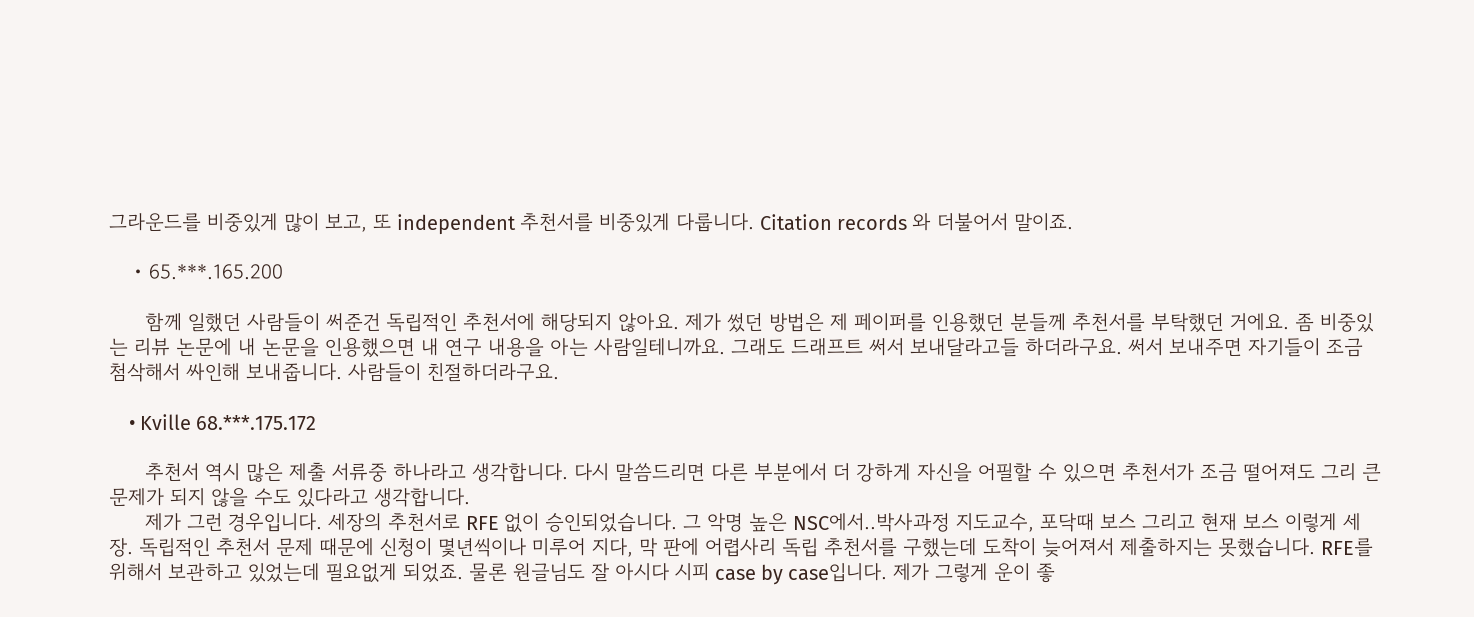그라운드를 비중있게 많이 보고, 또 independent 추천서를 비중있게 다룹니다. Citation records 와 더불어서 말이죠.

    • 65.***.165.200

      함께 일했던 사람들이 써준건 독립적인 추천서에 해당되지 않아요. 제가 썼던 방법은 제 페이퍼를 인용했던 분들께 추천서를 부탁했던 거에요. 좀 비중있는 리뷰 논문에 내 논문을 인용했으면 내 연구 내용을 아는 사람일테니까요. 그래도 드래프트 써서 보내달라고들 하더라구요. 써서 보내주면 자기들이 조금 첨삭해서 싸인해 보내줍니다. 사람들이 친절하더라구요.

    • Kville 68.***.175.172

      추천서 역시 많은 제출 서류중 하나라고 생각합니다. 다시 말씀드리면 다른 부분에서 더 강하게 자신을 어필할 수 있으면 추천서가 조금 떨어져도 그리 큰 문제가 되지 않을 수도 있다라고 생각합니다.
      제가 그런 경우입니다. 세장의 추천서로 RFE 없이 승인되었습니다. 그 악명 높은 NSC에서..박사과정 지도교수, 포닥때 보스 그리고 현재 보스 이렇게 세장. 독립적인 추천서 문제 때문에 신청이 몇년씩이나 미루어 지다, 막 판에 어렵사리 독립 추천서를 구했는데 도착이 늦어져서 제출하지는 못했습니다. RFE를 위해서 보관하고 있었는데 필요없게 되었죠. 물론 원글님도 잘 아시다 시피 case by case입니다. 제가 그렇게 운이 좋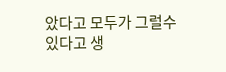았다고 모두가 그럴수 있다고 생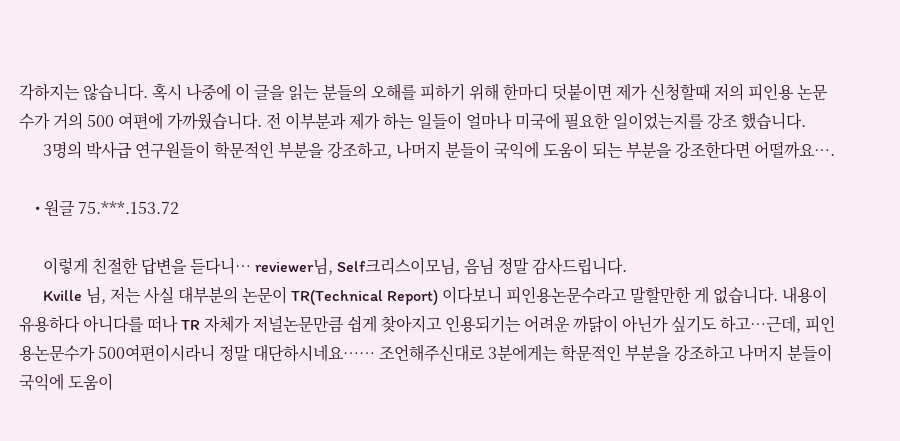각하지는 않습니다. 혹시 나중에 이 글을 읽는 분들의 오해를 피하기 위해 한마디 덧붙이면 제가 신청할때 저의 피인용 논문수가 거의 500 여편에 가까웠습니다. 전 이부분과 제가 하는 일들이 얼마나 미국에 필요한 일이었는지를 강조 했습니다.
      3명의 박사급 연구원들이 학문적인 부분을 강조하고, 나머지 분들이 국익에 도움이 되는 부분을 강조한다면 어떨까요….

    • 원글 75.***.153.72

      이렇게 친절한 답변을 듣다니… reviewer님, Self크리스이모님, 음님 정말 감사드립니다.
      Kville 님, 저는 사실 대부분의 논문이 TR(Technical Report) 이다보니 피인용논문수라고 말할만한 게 없습니다. 내용이 유용하다 아니다를 떠나 TR 자체가 저널논문만큼 쉽게 찾아지고 인용되기는 어려운 까닭이 아닌가 싶기도 하고…근데, 피인용논문수가 500여편이시라니 정말 대단하시네요…… 조언해주신대로 3분에게는 학문적인 부분을 강조하고 나머지 분들이 국익에 도움이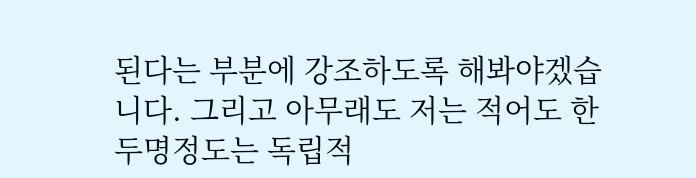된다는 부분에 강조하도록 해봐야겠습니다. 그리고 아무래도 저는 적어도 한 두명정도는 독립적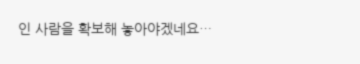인 사람을 확보해 놓아야겠네요…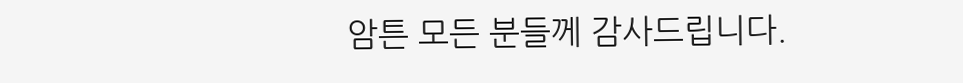암튼 모든 분들께 감사드립니다.